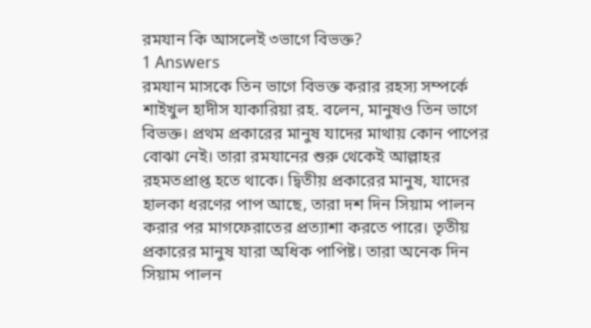রমযান কি আসলেই ৩ভাগে বিভক্ত?
1 Answers
রমযান মাসকে তিন ভাগে বিভক্ত করার রহস্য সম্পর্কে শাইখুল হাদীস যাকারিয়া রহ. বলেন, মানুষও তিন ভাগে বিভক্ত। প্রথম প্রকারের মানুষ যাদের মাথায় কোন পাপের বোঝা নেই। তারা রমযানের শুরু থেকেই আল্লাহর রহমতপ্রাপ্ত হতে থাকে। দ্বিতীয় প্রকারের মানুষ, যাদের হালকা ধরণের পাপ আছে, তারা দশ দিন সিয়াম পালন করার পর মাগফেরাতের প্রত্যাশা করতে পারে। তৃতীয় প্রকারের মানুষ যারা অধিক পাপিষ্ট। তারা অনেক দিন সিয়াম পালন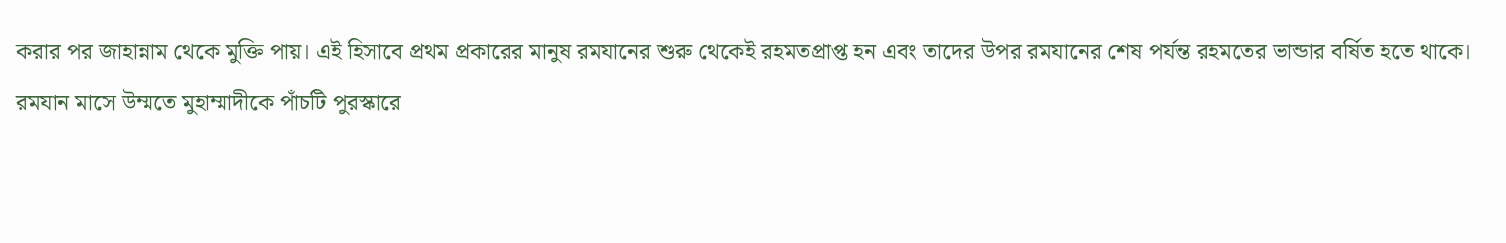করার পর জাহান্নাম থেকে মুক্তি পায়। এই হিসাবে প্রথম প্রকারের মানুষ রমযানের শুরু থেকেই রহমতপ্রাপ্ত হন এবং তাদের উপর রমযানের শেষ পর্যন্ত রহমতের ভান্ডার বর্ষিত হতে থাকে।
রমযান মাসে উম্মতে মুহাম্মাদীকে পাঁচটি পুরস্কারে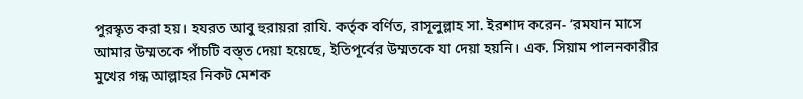পুরস্কৃত করা হয়। হযরত আবু হুরায়রা রাযি. কর্তৃক বর্ণিত, রাসূলুল্লাহ সা. ইরশাদ করেন- ‘রমযান মাসে আমার উম্মতকে পাঁচটি বস্ত্ত দেয়া হয়েছে, ইতিপূর্বের উম্মতকে যা দেয়া হয়নি। এক. সিয়াম পালনকারীর মুখের গন্ধ আল্লাহর নিকট মেশক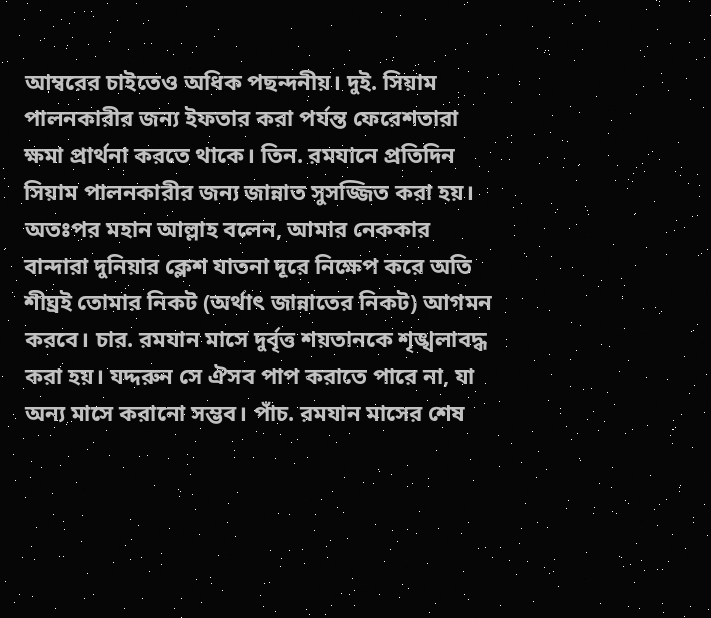আম্বরের চাইতেও অধিক পছন্দনীয়। দুই. সিয়াম পালনকারীর জন্য ইফতার করা পর্যন্ত ফেরেশতারা ক্ষমা প্রার্থনা করতে থাকে। তিন. রমযানে প্রতিদিন সিয়াম পালনকারীর জন্য জান্নাত সুসজ্জিত করা হয়। অতঃপর মহান আল্লাহ বলেন, আমার নেককার বান্দারা দুনিয়ার ক্লেশ যাতনা দূরে নিক্ষেপ করে অতি শীঘ্রই তোমার নিকট (অর্থাৎ জান্নাতের নিকট) আগমন করবে। চার. রমযান মাসে দুর্বৃত্ত শয়তানকে শৃঙ্খলাবদ্ধ করা হয়। যদ্দরুন সে ঐসব পাপ করাতে পারে না, যা অন্য মাসে করানো সম্ভব। পাঁচ. রমযান মাসের শেষ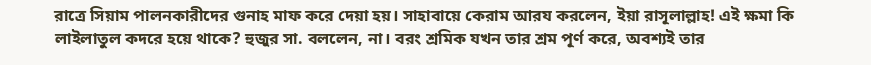রাত্রে সিয়াম পালনকারীদের গুনাহ মাফ করে দেয়া হয়। সাহাবায়ে কেরাম আরয করলেন, ইয়া রাসূলাল্লাহ! এই ক্ষমা কি লাইলাতুল কদরে হয়ে থাকে? হুজুর সা. বললেন, না। বরং শ্রমিক যখন তার শ্রম পূর্ণ করে, অবশ্যই তার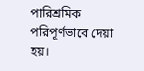পারিশ্রমিক পরিপূর্ণভাবে দেয়া হয়।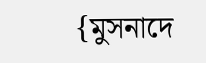{মুসনাদে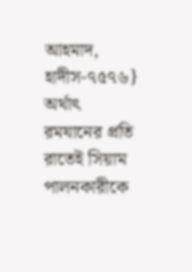আহমাদ, হাদীস-৭৫৭৬} অর্থাৎ রমযানের প্রতি রাতেই সিয়াম পালনকারীকে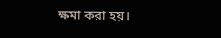ক্ষমা করা হয়।